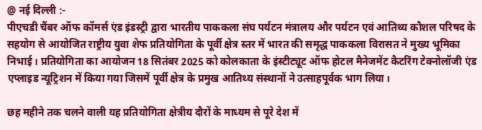@ नई दिल्ली :-
पीएचडी चैंबर ऑफ कॉमर्स एंड इंडस्ट्री द्वारा भारतीय पाककला संघ पर्यटन मंत्रालय और पर्यटन एवं आतिथ्य कौशल परिषद के सहयोग से आयोजित राष्ट्रीय युवा शेफ प्रतियोगिता के पूर्वी क्षेत्र स्तर में भारत की समृद्ध पाककला विरासत ने मुख्य भूमिका निभाई। प्रतियोगिता का आयोजन 18 सितंबर 2025 को कोलकाता के इंस्टीट्यूट ऑफ होटल मैनेजमेंट कैटरिंग टेक्नोलॉजी एंड एप्लाइड न्यूट्रिशन में किया गया जिसमें पूर्वी क्षेत्र के प्रमुख आतिथ्य संस्थानों ने उत्साहपूर्वक भाग लिया।

छह महीने तक चलने वाली यह प्रतियोगिता क्षेत्रीय दौरों के माध्यम से पूरे देश में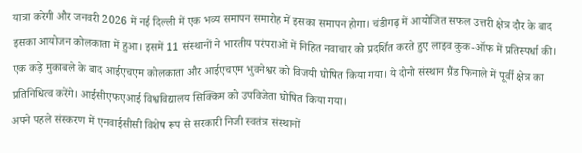यात्रा करेगी और जनवरी 2026 में नई दिल्ली में एक भव्य समापन समारोह में इसका समापन होगा। चंडीगढ़ में आयोजित सफल उत्तरी क्षेत्र दौर के बाद इसका आयोजन कोलकाता में हुआ। इसमें 11 संस्थानों ने भारतीय परंपराओं में निहित नवाचार को प्रदर्शित करते हुए लाइव कुक-ऑफ में प्रतिस्पर्धा की।
एक कड़े मुकाबले के बाद आईएचएम कोलकाता और आईएचएम भुवनेश्वर को विजयी घोषित किया गया। ये दोनो संस्थान ग्रैंड फिनाले में पूर्वी क्षेत्र का प्रतिनिधित्व करेंगे। आईसीएफएआई विश्वविद्यालय सिक्किम को उपविजेता घोषित किया गया।
अपने पहले संस्करण में एनवाईसीसी विशेष रूप से सरकारी निजी स्वतंत्र संस्थानों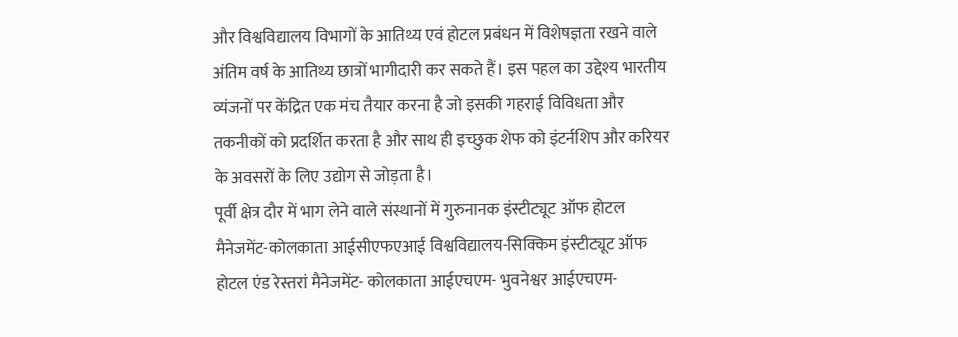और विश्वविद्यालय विभागों के आतिथ्य एवं होटल प्रबंधन में विशेषज्ञता रखने वाले अंतिम वर्ष के आतिथ्य छात्रों भागीदारी कर सकते हैं। इस पहल का उद्देश्य भारतीय व्यंजनों पर केंद्रित एक मंच तैयार करना है जो इसकी गहराई विविधता और तकनीकों को प्रदर्शित करता है और साथ ही इच्छुक शेफ को इंटर्नशिप और करियर के अवसरों के लिए उद्योग से जोड़ता है।
पूर्वी क्षेत्र दौर में भाग लेने वाले संस्थानों में गुरुनानक इंस्टीट्यूट ऑफ होटल मैनेजमेंट-कोलकाता आईसीएफएआई विश्वविद्यालय-सिक्किम इंस्टीट्यूट ऑफ होटल एंड रेस्तरां मैनेजमेंट- कोलकाता आईएचएम- भुवनेश्वर आईएचएम-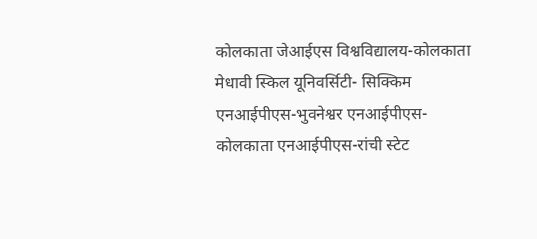कोलकाता जेआईएस विश्वविद्यालय-कोलकाता मेधावी स्किल यूनिवर्सिटी- सिक्किम एनआईपीएस-भुवनेश्वर एनआईपीएस-कोलकाता एनआईपीएस-रांची स्टेट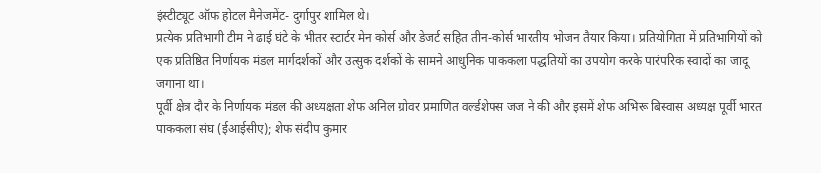इंस्टीट्यूट ऑफ होटल मैनेजमेंट- दुर्गापुर शामिल थे।
प्रत्येक प्रतिभागी टीम ने ढाई घंटे के भीतर स्टार्टर मेन कोर्स और डेजर्ट सहित तीन-कोर्स भारतीय भोजन तैयार किया। प्रतियोगिता में प्रतिभागियों को एक प्रतिष्ठित निर्णायक मंडल मार्गदर्शकों और उत्सुक दर्शकों के सामने आधुनिक पाककला पद्धतियों का उपयोग करके पारंपरिक स्वादों का जादू जगाना था।
पूर्वी क्षेत्र दौर के निर्णायक मंडल की अध्यक्षता शेफ अनिल ग्रोवर प्रमाणित वर्ल्डशेफ्स जज ने की और इसमें शेफ अभिरू बिस्वास अध्यक्ष पूर्वी भारत पाककला संघ (ईआईसीए); शेफ संदीप कुमार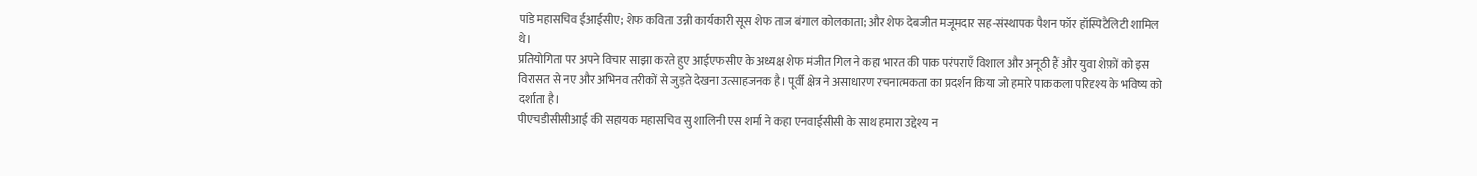पांडे महासचिव ईआईसीए; शेफ कविता उन्नी कार्यकारी सूस शेफ ताज बंगाल कोलकाता; और शेफ देबजीत मजूमदार सह-संस्थापक पैशन फॉर हॉस्पिटैलिटी शामिल थे।
प्रतियोगिता पर अपने विचार साझा करते हुए आईएफसीए के अध्यक्ष शेफ मंजीत गिल ने कहा भारत की पाक परंपराएँ विशाल और अनूठी हैं और युवा शेफ़ों को इस विरासत से नए और अभिनव तरीकों से जुड़ते देखना उत्साहजनक है। पूर्वी क्षेत्र ने असाधारण रचनात्मकता का प्रदर्शन किया जो हमारे पाककला परिदृश्य के भविष्य को दर्शाता है।
पीएचडीसीसीआई की सहायक महासचिव सु शालिनी एस शर्मा ने कहा एनवाईसीसी के साथ हमारा उद्देश्य न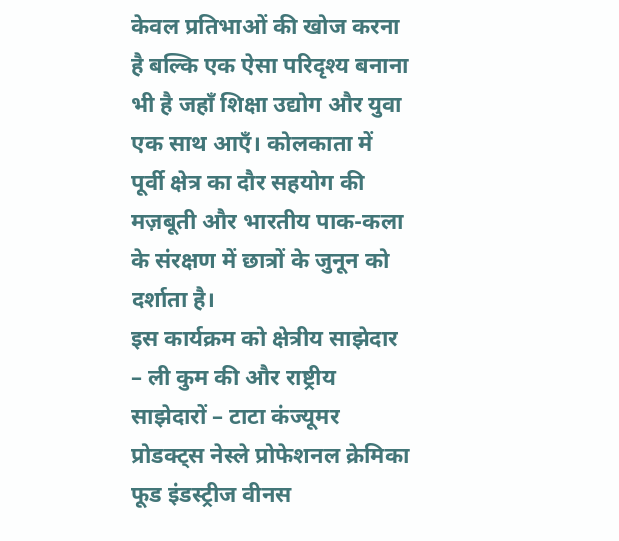केवल प्रतिभाओं की खोज करना है बल्कि एक ऐसा परिदृश्य बनाना भी है जहाँ शिक्षा उद्योग और युवा एक साथ आएँ। कोलकाता में पूर्वी क्षेत्र का दौर सहयोग की मज़बूती और भारतीय पाक-कला के संरक्षण में छात्रों के जुनून को दर्शाता है।
इस कार्यक्रम को क्षेत्रीय साझेदार – ली कुम की और राष्ट्रीय साझेदारों – टाटा कंज्यूमर प्रोडक्ट्स नेस्ले प्रोफेशनल क्रेमिका फूड इंडस्ट्रीज वीनस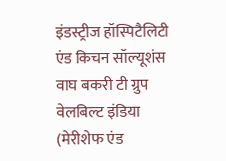इंडस्ट्रीज हॉस्पिटैलिटी एंड किचन सॉल्यूशंस वाघ बकरी टी ग्रुप वेलबिल्ट इंडिया (मेरीशेफ एंड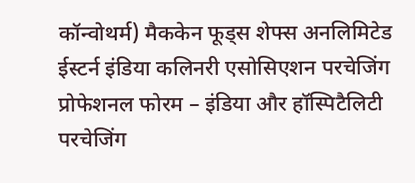कॉन्वोथर्म) मैककेन फूड्स शेफ्स अनलिमिटेड ईस्टर्न इंडिया कलिनरी एसोसिएशन परचेजिंग प्रोफेशनल फोरम – इंडिया और हॉस्पिटैलिटी परचेजिंग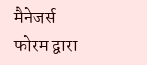मैनेजर्स फोरम द्वारा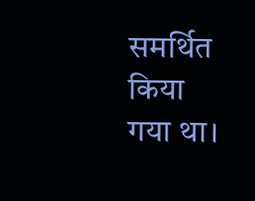समर्थित किया गया था।